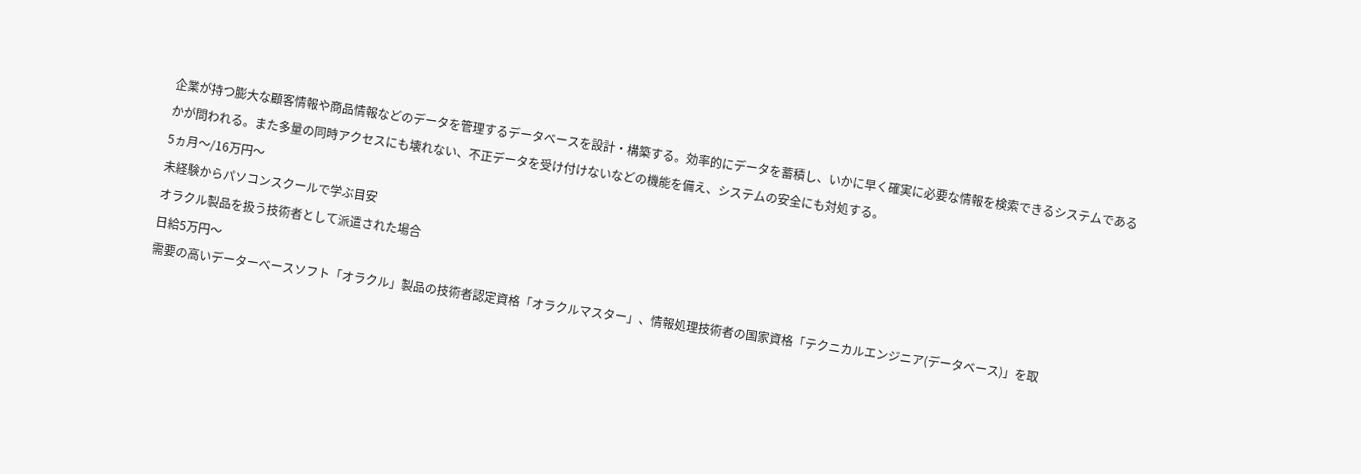企業が持つ膨大な顧客情報や商品情報などのデータを管理するデータベースを設計・構築する。効率的にデータを蓄積し、いかに早く確実に必要な情報を検索できるシステムであるかが問われる。また多量の同時アクセスにも壊れない、不正データを受け付けないなどの機能を備え、システムの安全にも対処する。
5ヵ月〜/16万円〜
未経験からパソコンスクールで学ぶ目安
オラクル製品を扱う技術者として派遣された場合
日給5万円〜
需要の高いデーターベースソフト「オラクル」製品の技術者認定資格「オラクルマスター」、情報処理技術者の国家資格「テクニカルエンジニア(データベース)」を取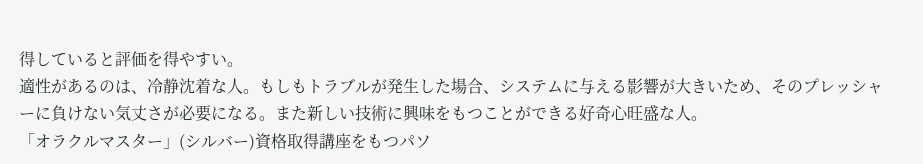得していると評価を得やすい。
適性があるのは、冷静沈着な人。もしもトラブルが発生した場合、システムに与える影響が大きいため、そのプレッシャーに負けない気丈さが必要になる。また新しい技術に興味をもつことができる好奇心旺盛な人。
「オラクルマスター」(シルバー)資格取得講座をもつパソ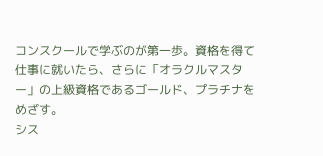コンスクールで学ぶのが第一歩。資格を得て仕事に就いたら、さらに「オラクルマスター」の上級資格であるゴールド、プラチナをめざす。
シス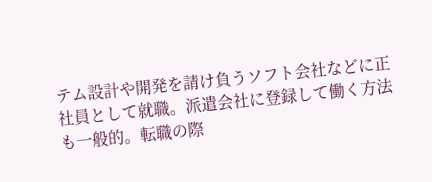テム設計や開発を請け負うソフト会社などに正社員として就職。派遣会社に登録して働く方法も一般的。転職の際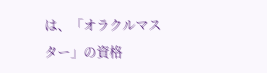は、「オラクルマスター」の資格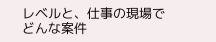レベルと、仕事の現場でどんな案件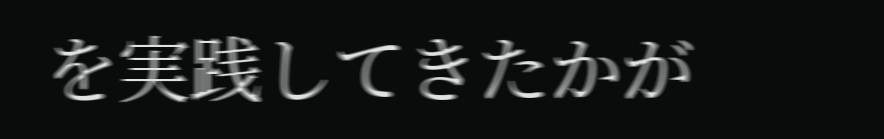を実践してきたかが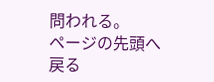問われる。
ページの先頭へ戻る